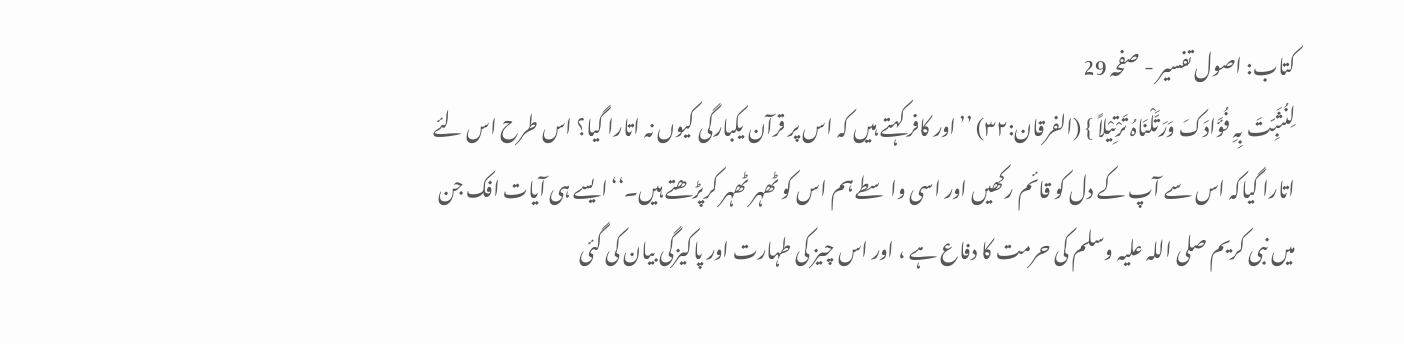کتاب: اصول تفسیر - صفحہ 29
لِنُثَبِّتَ بِہِ فُؤَادَکَ وَرَتَّلْنَاہُ تَرْتِیْلاً } (الفرقان:۳۲) ’’اور کافر کہتے ہیں کہ اس پر قرآن یکبارگی کیوں نہ اتارا گیا؟ اس طرح اس لئے اتارا گیاکہ اس سے آپ کے دل کو قائم رکھیں اور اسی واسطے ہم اس کو ٹھہر ٹھہر کرپڑھتے ہیں۔‘‘ ایسے ہی آیات افک جن میں نبی کریم صلی اللہ علیہ وسلم کی حرمت کا دفاع ہے ، اور اس چیز کی طہارت اور پاکیزگی بیان کی گئی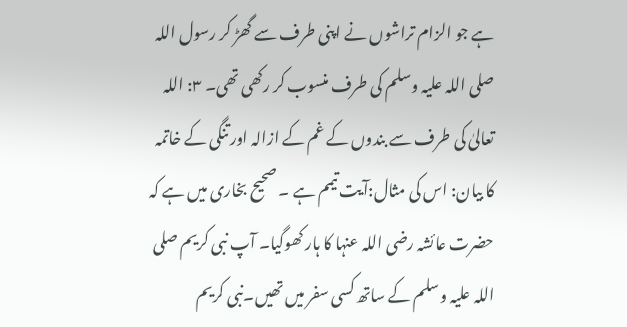ہے جو الزام تراشوں نے اپنی طرف سے گھڑ کر رسول اللہ صلی اللہ علیہ وسلم کی طرف منسوب کر رکھی تھی۔ ۳: اللہ تعالیٰ کی طرف سے بندوں کے غم کے ازالہ اور تنگی کے خاتمہ کا بیان: اس کی مثال:آیت تیمم ہے ۔ صحیح بخاری میں ہے کہ حضرت عائشہ رضی اللہ عنہا کا ہار کھوگیا۔ آپ نبی کریم صلی اللہ علیہ وسلم کے ساتھ کسی سفر میں تھیں۔نبی کریم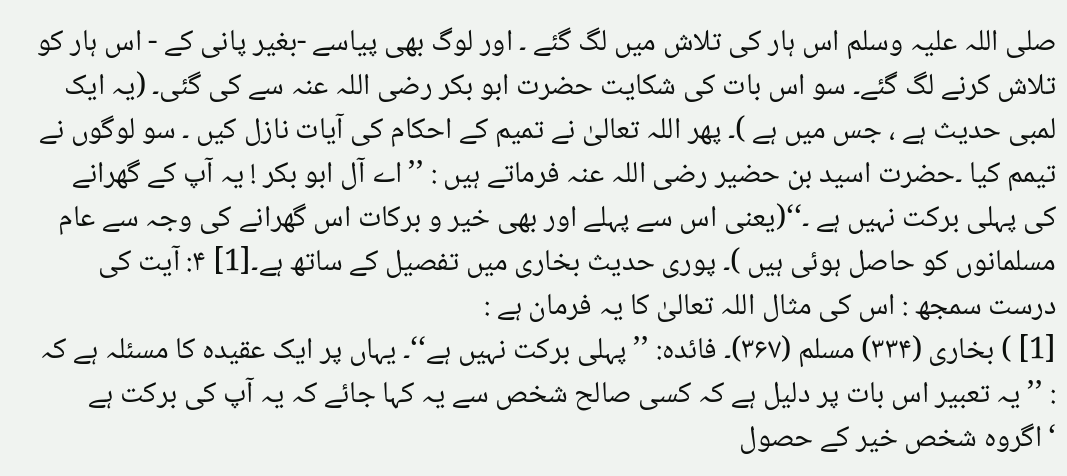صلی اللہ علیہ وسلم اس ہار کی تلاش میں لگ گئے ۔ اور لوگ بھی پیاسے -بغیر پانی کے - اس ہار کو تلاش کرنے لگ گئے۔ سو اس بات کی شکایت حضرت ابو بکر رضی اللہ عنہ سے کی گئی۔ (یہ ایک لمبی حدیث ہے ، جس میں ہے )۔ پھر اللہ تعالیٰ نے تمیم کے احکام کی آیات نازل کیں ۔ سو لوگوں نے تیمم کیا ۔حضرت اسید بن حضیر رضی اللہ عنہ فرماتے ہیں : ’’اے آل ابو بکر ! یہ آپ کے گھرانے کی پہلی برکت نہیں ہے ۔‘‘(یعنی اس سے پہلے اور بھی خیر و برکات اس گھرانے کی وجہ سے عام مسلمانوں کو حاصل ہوئی ہیں )۔ پوری حدیث بخاری میں تفصیل کے ساتھ ہے۔[1] ۴: آیت کی درست سمجھ : اس کی مثال اللہ تعالیٰ کا یہ فرمان ہے :
[1] ) بخاری (۳۳۴) مسلم (۳۶۷)۔ فائدہ: ’’ پہلی برکت نہیں ہے‘‘۔ یہاں پر ایک عقیدہ کا مسئلہ ہے کہ : ’’ یہ تعبیر اس بات پر دلیل ہے کہ کسی صالح شخص سے یہ کہا جائے کہ یہ آپ کی برکت ہے ‘اگروہ شخص خیر کے حصول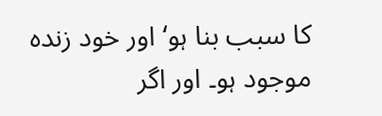کا سبب بنا ہو‘ اور خود زندہ موجود ہو۔ اور اگر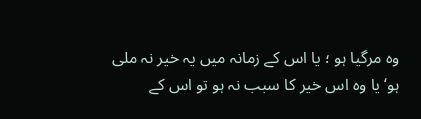وہ مرگیا ہو ؛ یا اس کے زمانہ میں یہ خیر نہ ملی ہو‘ یا وہ اس خیر کا سبب نہ ہو تو اس کے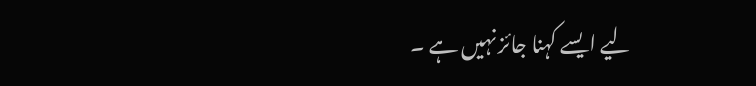لیے ایسے کہنا جائز نہیں ہے ۔